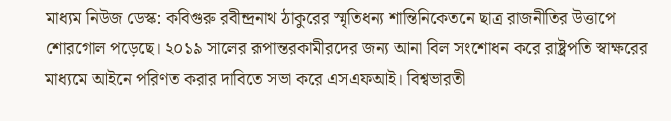মাধ্যম নিউজ ডেস্ক: কবিগুরু রবীন্দ্রনাথ ঠাকুরের স্মৃতিধন্য শান্তিনিকেতনে ছাত্র রাজনীতির উত্তাপে শোরগোল পড়েছে। ২০১৯ সালের রূপান্তরকামীরদের জন্য আনা বিল সংশোধন করে রাষ্ট্রপতি স্বাক্ষরের মাধ্যমে আইনে পরিণত করার দাবিতে সভা করে এসএফআই। বিশ্বভারতী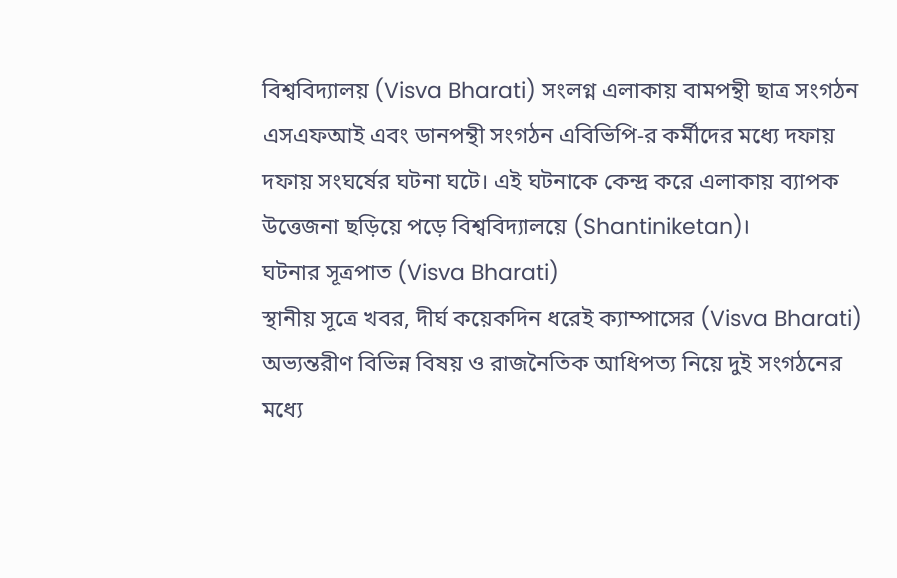বিশ্ববিদ্যালয় (Visva Bharati) সংলগ্ন এলাকায় বামপন্থী ছাত্র সংগঠন এসএফআই এবং ডানপন্থী সংগঠন এবিভিপি-র কর্মীদের মধ্যে দফায় দফায় সংঘর্ষের ঘটনা ঘটে। এই ঘটনাকে কেন্দ্র করে এলাকায় ব্যাপক উত্তেজনা ছড়িয়ে পড়ে বিশ্ববিদ্যালয়ে (Shantiniketan)।
ঘটনার সূত্রপাত (Visva Bharati)
স্থানীয় সূত্রে খবর, দীর্ঘ কয়েকদিন ধরেই ক্যাম্পাসের (Visva Bharati) অভ্যন্তরীণ বিভিন্ন বিষয় ও রাজনৈতিক আধিপত্য নিয়ে দুই সংগঠনের মধ্যে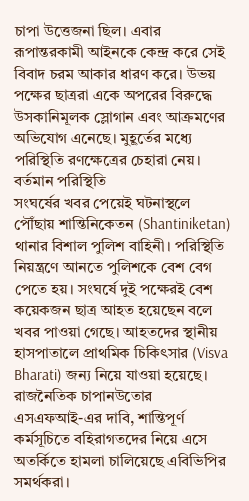চাপা উত্তেজনা ছিল। এবার রূপান্তরকামী আইনকে কেন্দ্র করে সেই বিবাদ চরম আকার ধারণ করে। উভয় পক্ষের ছাত্ররা একে অপরের বিরুদ্ধে উসকানিমূলক স্লোগান এবং আক্রমণের অভিযোগ এনেছে। মুহূর্তের মধ্যে পরিস্থিতি রণক্ষেত্রের চেহারা নেয়।
বর্তমান পরিস্থিতি
সংঘর্ষের খবর পেয়েই ঘটনাস্থলে পৌঁছায় শান্তিনিকেতন (Shantiniketan) থানার বিশাল পুলিশ বাহিনী। পরিস্থিতি নিয়ন্ত্রণে আনতে পুলিশকে বেশ বেগ পেতে হয়। সংঘর্ষে দুই পক্ষেরই বেশ কয়েকজন ছাত্র আহত হয়েছেন বলে খবর পাওয়া গেছে। আহতদের স্থানীয় হাসপাতালে প্রাথমিক চিকিৎসার (Visva Bharati) জন্য নিয়ে যাওয়া হয়েছে।
রাজনৈতিক চাপানউতোর
এসএফআই-এর দাবি, শান্তিপূর্ণ কর্মসূচিতে বহিরাগতদের নিয়ে এসে অতর্কিতে হামলা চালিয়েছে এবিভিপির সমর্থকরা।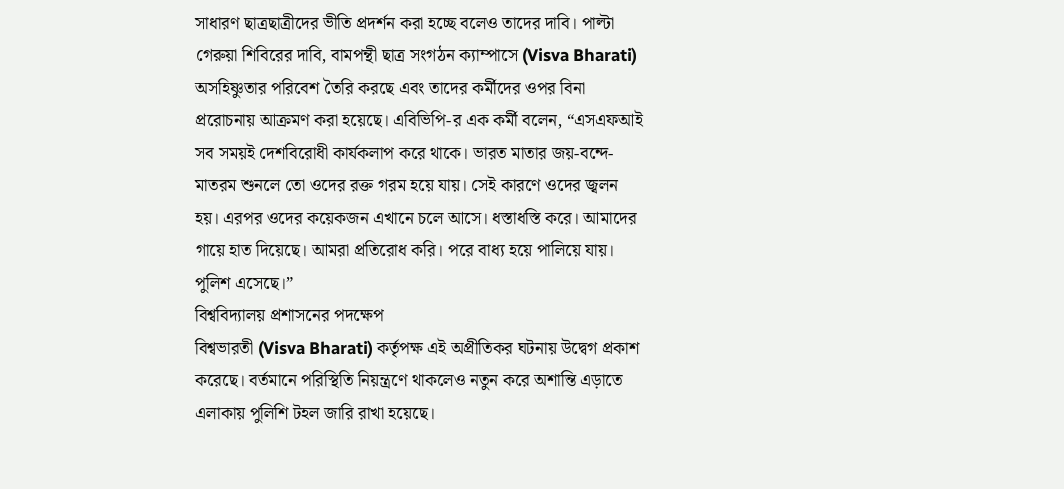সাধারণ ছাত্রছাত্রীদের ভীতি প্রদর্শন করা হচ্ছে বলেও তাদের দাবি। পাল্টা গেরুয়া শিবিরের দাবি, বামপন্থী ছাত্র সংগঠন ক্যাম্পাসে (Visva Bharati) অসহিষ্ণুতার পরিবেশ তৈরি করছে এবং তাদের কর্মীদের ওপর বিনা প্ররোচনায় আক্রমণ করা হয়েছে। এবিভিপি-র এক কর্মী বলেন, “এসএফআই সব সময়ই দেশবিরোধী কার্যকলাপ করে থাকে। ভারত মাতার জয়-বন্দে-মাতরম শুনলে তো ওদের রক্ত গরম হয়ে যায়। সেই কারণে ওদের জ্বলন হয়। এরপর ওদের কয়েকজন এখানে চলে আসে। ধস্তাধস্তি করে। আমাদের গায়ে হাত দিয়েছে। আমরা প্রতিরোধ করি। পরে বাধ্য হয়ে পালিয়ে যায়। পুলিশ এসেছে।”
বিশ্ববিদ্যালয় প্রশাসনের পদক্ষেপ
বিশ্বভারতী (Visva Bharati) কর্তৃপক্ষ এই অপ্রীতিকর ঘটনায় উদ্বেগ প্রকাশ করেছে। বর্তমানে পরিস্থিতি নিয়ন্ত্রণে থাকলেও নতুন করে অশান্তি এড়াতে এলাকায় পুলিশি টহল জারি রাখা হয়েছে।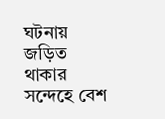ঘটনায় জড়িত থাকার সন্দেহে বেশ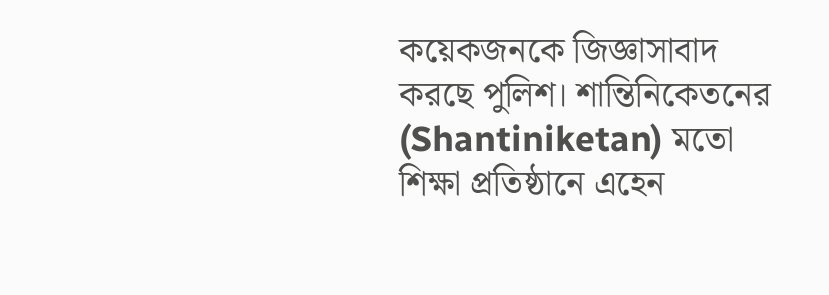কয়েকজনকে জিজ্ঞাসাবাদ করছে পুলিশ। শান্তিনিকেতনের (Shantiniketan) মতো শিক্ষা প্রতিষ্ঠানে এহেন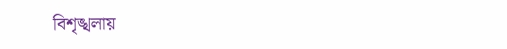বিশৃঙ্খলায়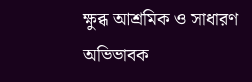ক্ষুব্ধ আশ্রমিক ও সাধারণ অভিভাবক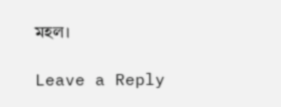মহল।

Leave a Reply